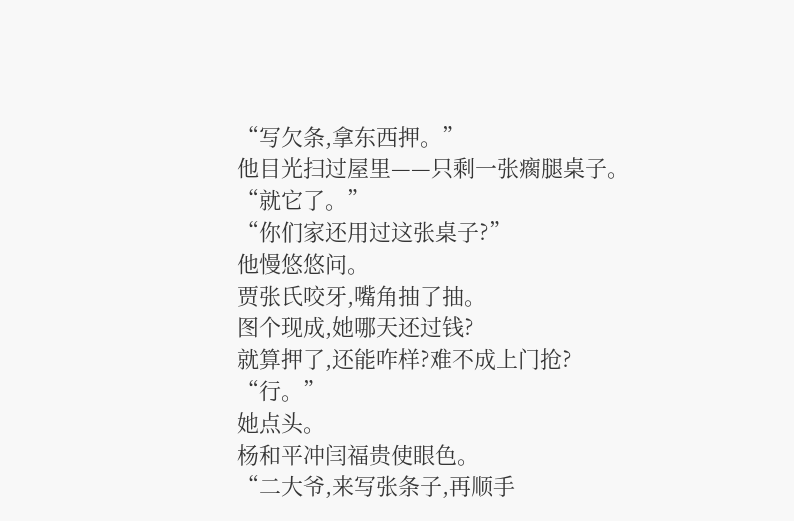“写欠条,拿东西押。”
他目光扫过屋里——只剩一张瘸腿桌子。
“就它了。”
“你们家还用过这张桌子?”
他慢悠悠问。
贾张氏咬牙,嘴角抽了抽。
图个现成,她哪天还过钱?
就算押了,还能咋样?难不成上门抢?
“行。”
她点头。
杨和平冲闫福贵使眼色。
“二大爷,来写张条子,再顺手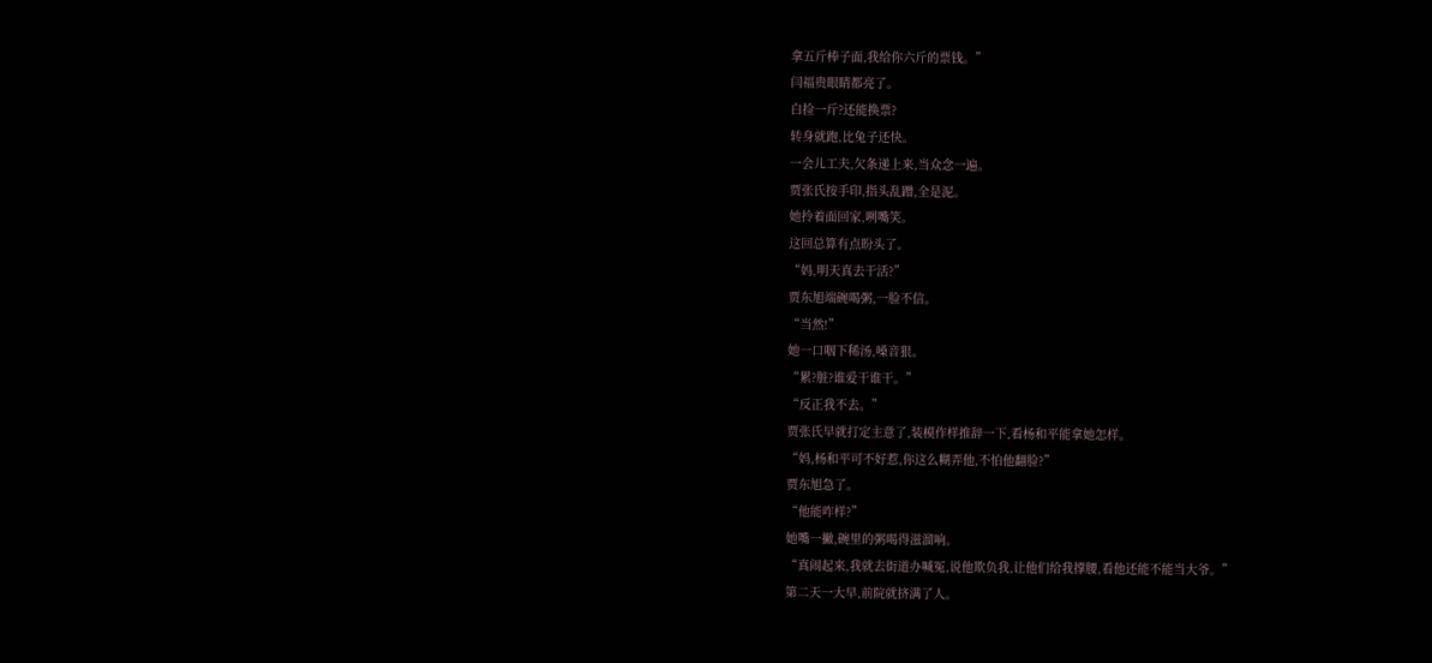拿五斤棒子面,我给你六斤的票钱。”
闫福贵眼睛都亮了。
白捡一斤?还能换票?
转身就跑,比兔子还快。
一会儿工夫,欠条递上来,当众念一遍。
贾张氏按手印,指头乱蹭,全是泥。
她拎着面回家,咧嘴笑。
这回总算有点盼头了。
“妈,明天真去干活?”
贾东旭端碗喝粥,一脸不信。
“当然!”
她一口咽下稀汤,嗓音狠。
“累?脏?谁爱干谁干。”
“反正我不去。”
贾张氏早就打定主意了,装模作样推辞一下,看杨和平能拿她怎样。
“妈,杨和平可不好惹,你这么糊弄他,不怕他翻脸?”
贾东旭急了。
“他能咋样?”
她嘴一撇,碗里的粥喝得滋溜响。
“真闹起来,我就去街道办喊冤,说他欺负我,让他们给我撑腰,看他还能不能当大爷。”
第二天一大早,前院就挤满了人。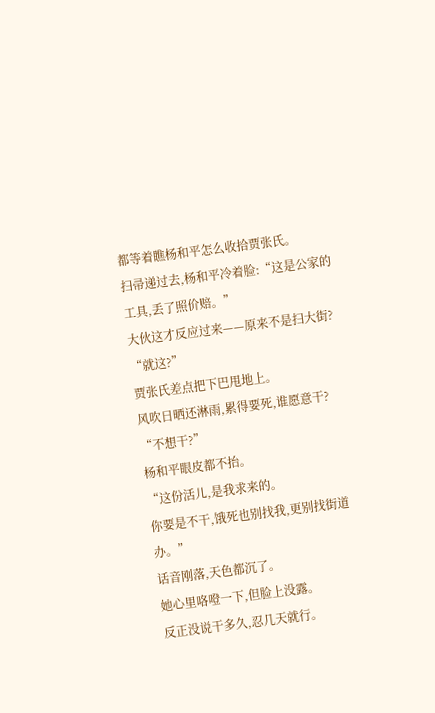都等着瞧杨和平怎么收拾贾张氏。
扫帚递过去,杨和平冷着脸:“这是公家的工具,丢了照价赔。”
大伙这才反应过来——原来不是扫大街?
“就这?”
贾张氏差点把下巴甩地上。
风吹日晒还淋雨,累得要死,谁愿意干?
“不想干?”
杨和平眼皮都不抬。
“这份活儿,是我求来的。
你要是不干,饿死也别找我,更别找街道办。”
话音刚落,天色都沉了。
她心里咯噔一下,但脸上没露。
反正没说干多久,忍几天就行。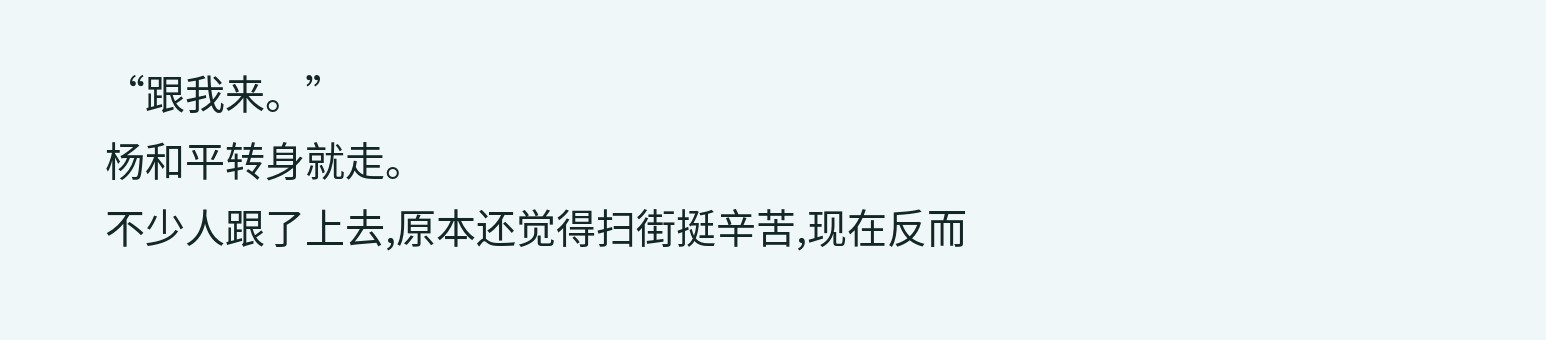“跟我来。”
杨和平转身就走。
不少人跟了上去,原本还觉得扫街挺辛苦,现在反而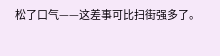松了口气——这差事可比扫街强多了。